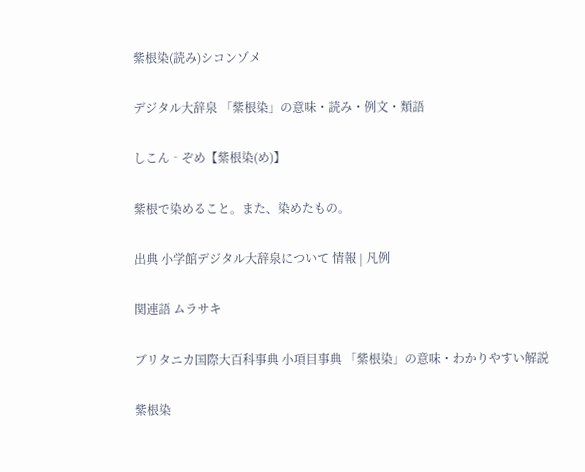紫根染(読み)シコンゾメ

デジタル大辞泉 「紫根染」の意味・読み・例文・類語

しこん‐ぞめ【紫根染(め)】

紫根で染めること。また、染めたもの。

出典 小学館デジタル大辞泉について 情報 | 凡例

関連語 ムラサキ

ブリタニカ国際大百科事典 小項目事典 「紫根染」の意味・わかりやすい解説

紫根染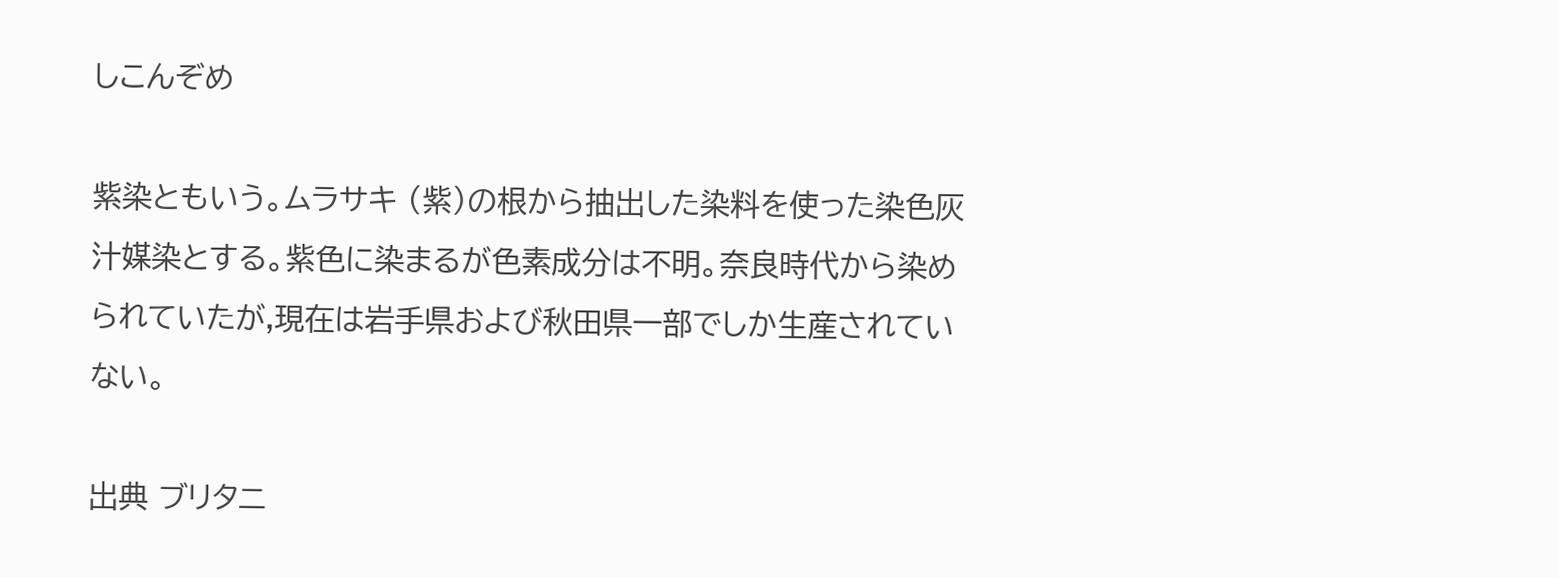しこんぞめ

紫染ともいう。ムラサキ (紫)の根から抽出した染料を使った染色灰汁媒染とする。紫色に染まるが色素成分は不明。奈良時代から染められていたが,現在は岩手県および秋田県一部でしか生産されていない。

出典 ブリタニ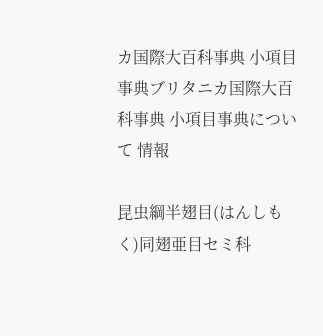カ国際大百科事典 小項目事典ブリタニカ国際大百科事典 小項目事典について 情報

昆虫綱半翅目(はんしもく)同翅亜目セミ科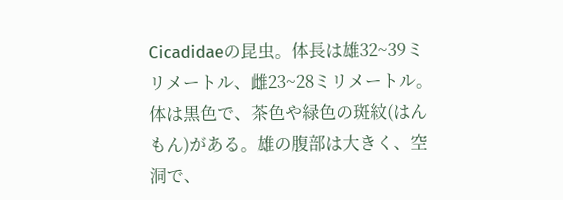Cicadidaeの昆虫。体長は雄32~39ミリメートル、雌23~28ミリメートル。体は黒色で、茶色や緑色の斑紋(はんもん)がある。雄の腹部は大きく、空洞で、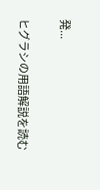発...

ヒグラシの用語解説を読む